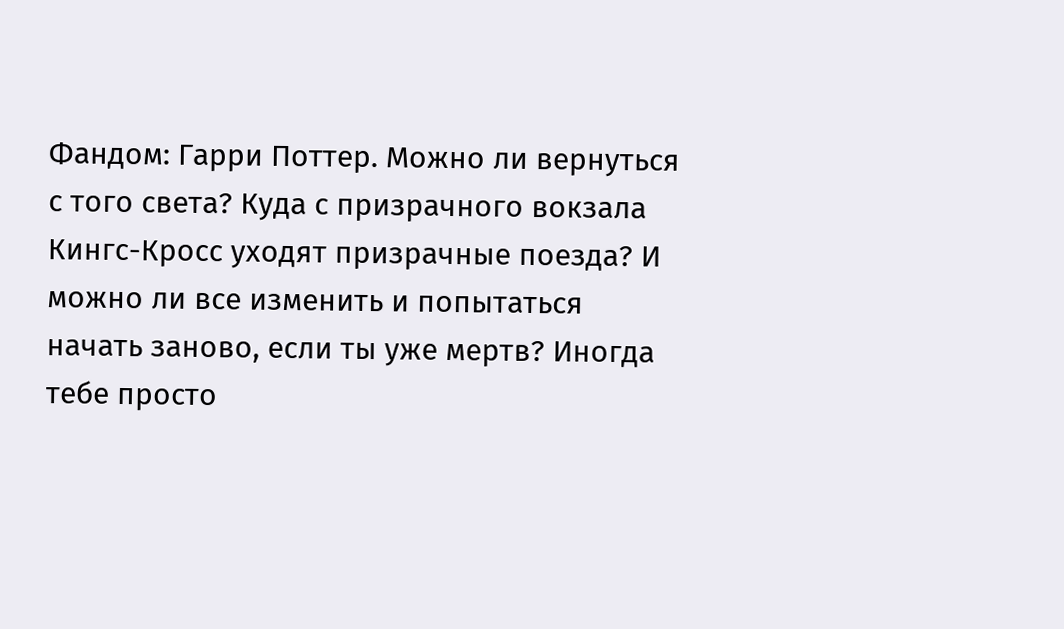Фандом: Гарри Поттер. Можно ли вернуться с того света? Куда с призрачного вокзала Кингс-Кросс уходят призрачные поезда? И можно ли все изменить и попытаться начать заново, если ты уже мертв? Иногда тебе просто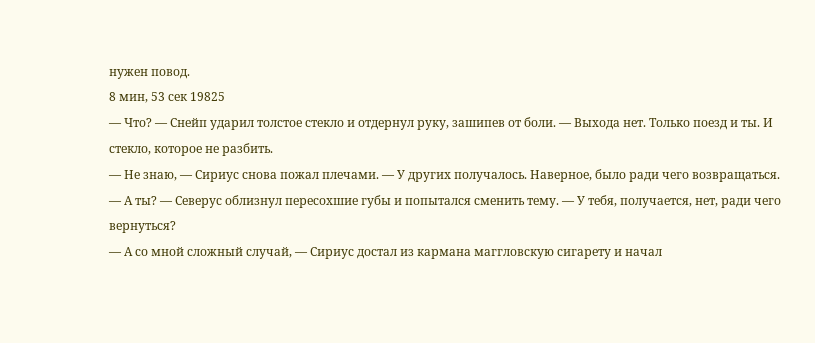нужен повод.
8 мин, 53 сек 19825
— Что? — Снейп ударил толстое стекло и отдернул руку, зашипев от боли. — Выхода нет. Только поезд и ты. И стекло, которое не разбить.
— Не знаю, — Сириус снова пожал плечами. — У других получалось. Наверное, было ради чего возвращаться.
— А ты? — Северус облизнул пересохшие губы и попытался сменить тему. — У тебя, получается, нет, ради чего вернуться?
— А со мной сложный случай, — Сириус достал из кармана маггловскую сигарету и начал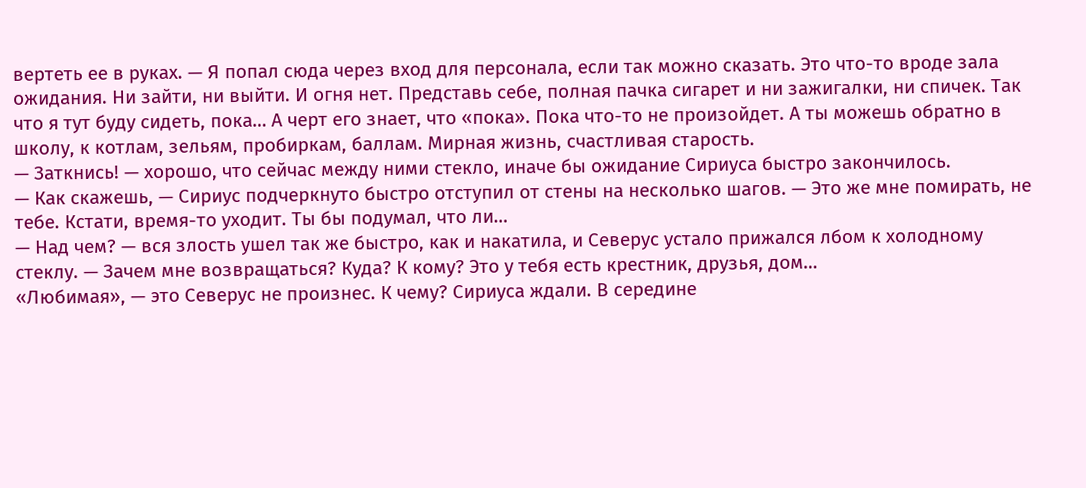вертеть ее в руках. — Я попал сюда через вход для персонала, если так можно сказать. Это что-то вроде зала ожидания. Ни зайти, ни выйти. И огня нет. Представь себе, полная пачка сигарет и ни зажигалки, ни спичек. Так что я тут буду сидеть, пока… А черт его знает, что «пока». Пока что-то не произойдет. А ты можешь обратно в школу, к котлам, зельям, пробиркам, баллам. Мирная жизнь, счастливая старость.
— Заткнись! — хорошо, что сейчас между ними стекло, иначе бы ожидание Сириуса быстро закончилось.
— Как скажешь, — Сириус подчеркнуто быстро отступил от стены на несколько шагов. — Это же мне помирать, не тебе. Кстати, время-то уходит. Ты бы подумал, что ли…
— Над чем? — вся злость ушел так же быстро, как и накатила, и Северус устало прижался лбом к холодному стеклу. — Зачем мне возвращаться? Куда? К кому? Это у тебя есть крестник, друзья, дом…
«Любимая», — это Северус не произнес. К чему? Сириуса ждали. В середине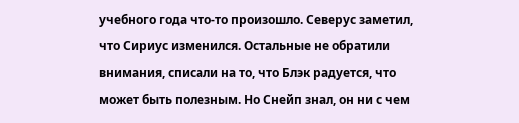учебного года что-то произошло. Северус заметил, что Сириус изменился. Остальные не обратили внимания, списали на то, что Блэк радуется, что может быть полезным. Но Снейп знал, он ни с чем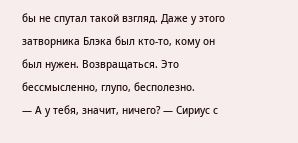бы не спутал такой взгляд. Даже у этого затворника Блэка был кто-то, кому он был нужен. Возвращаться. Это бессмысленно, глупо, бесполезно.
— А у тебя, значит, ничего? — Сириус с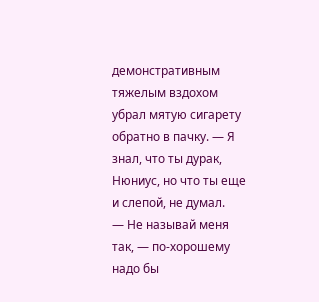демонстративным тяжелым вздохом убрал мятую сигарету обратно в пачку. — Я знал, что ты дурак, Нюниус, но что ты еще и слепой, не думал.
— Не называй меня так, — по-хорошему надо бы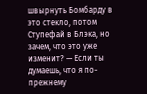швырнуть Бомбарду в это стекло, потом Ступефай в Блэка, но зачем, что это уже изменит? — Если ты думаешь, что я по-прежнему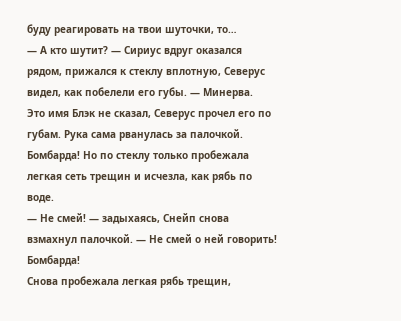буду реагировать на твои шуточки, то…
— А кто шутит? — Сириус вдруг оказался рядом, прижался к стеклу вплотную, Северус видел, как побелели его губы. — Минерва.
Это имя Блэк не сказал, Северус прочел его по губам. Рука сама рванулась за палочкой. Бомбарда! Но по стеклу только пробежала легкая сеть трещин и исчезла, как рябь по воде.
— Не смей! — задыхаясь, Снейп снова взмахнул палочкой. — Не смей о ней говорить! Бомбарда!
Снова пробежала легкая рябь трещин,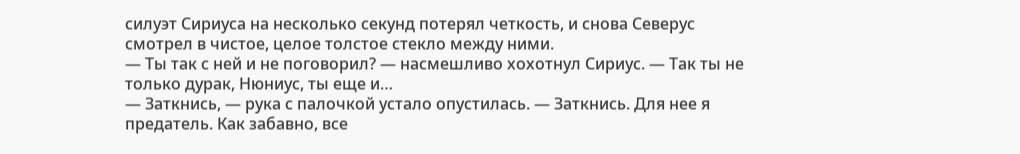силуэт Сириуса на несколько секунд потерял четкость, и снова Северус смотрел в чистое, целое толстое стекло между ними.
— Ты так с ней и не поговорил? — насмешливо хохотнул Сириус. — Так ты не только дурак, Нюниус, ты еще и…
— Заткнись, — рука с палочкой устало опустилась. — Заткнись. Для нее я предатель. Как забавно, все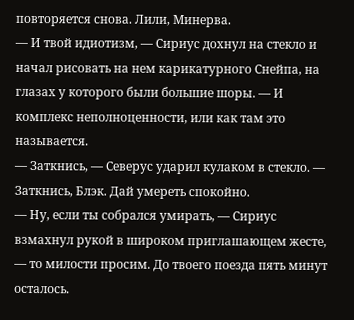повторяется снова. Лили, Минерва.
— И твой идиотизм, — Сириус дохнул на стекло и начал рисовать на нем карикатурного Снейпа, на глазах у которого были большие шоры. — И комплекс неполноценности, или как там это называется.
— Заткнись, — Северус ударил кулаком в стекло. — Заткнись, Блэк. Дай умереть спокойно.
— Ну, если ты собрался умирать, — Сириус взмахнул рукой в широком приглашающем жесте, — то милости просим. До твоего поезда пять минут осталось.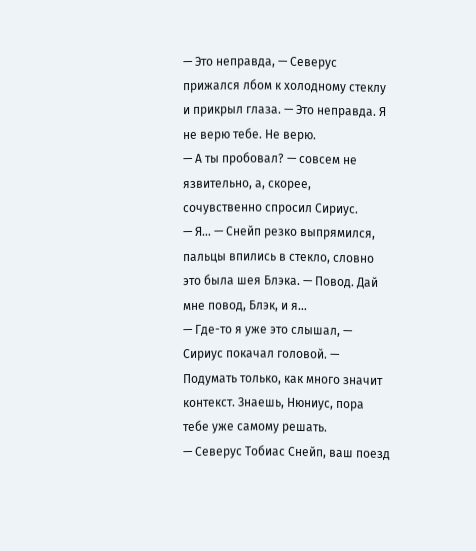— Это неправда, — Северус прижался лбом к холодному стеклу и прикрыл глаза. — Это неправда. Я не верю тебе. Не верю.
— А ты пробовал? — совсем не язвительно, а, скорее, сочувственно спросил Сириус.
— Я… — Снейп резко выпрямился, пальцы впились в стекло, словно это была шея Блэка. — Повод. Дай мне повод, Блэк, и я…
— Где-то я уже это слышал, — Сириус покачал головой. — Подумать только, как много значит контекст. Знаешь, Нюниус, пора тебе уже самому решать.
— Северус Тобиас Снейп, ваш поезд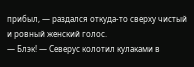прибыл, — раздался откуда-то сверху чистый и ровный женский голос.
— Блэк! — Северус колотил кулаками в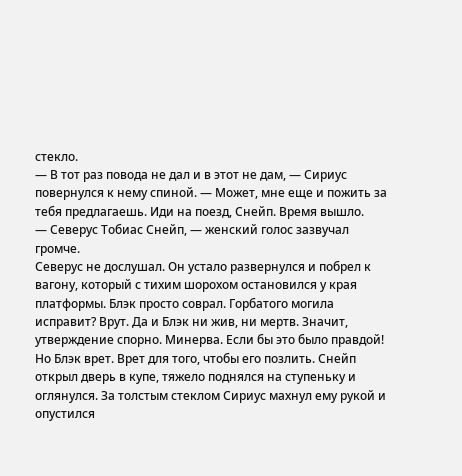стекло.
— В тот раз повода не дал и в этот не дам, — Сириус повернулся к нему спиной. — Может, мне еще и пожить за тебя предлагаешь. Иди на поезд, Снейп. Время вышло.
— Северус Тобиас Снейп, — женский голос зазвучал громче.
Северус не дослушал. Он устало развернулся и побрел к вагону, который с тихим шорохом остановился у края платформы. Блэк просто соврал. Горбатого могила исправит? Врут. Да и Блэк ни жив, ни мертв. Значит, утверждение спорно. Минерва. Если бы это было правдой! Но Блэк врет. Врет для того, чтобы его позлить. Снейп открыл дверь в купе, тяжело поднялся на ступеньку и оглянулся. За толстым стеклом Сириус махнул ему рукой и опустился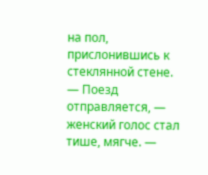на пол, прислонившись к стеклянной стене.
— Поезд отправляется, — женский голос стал тише, мягче. —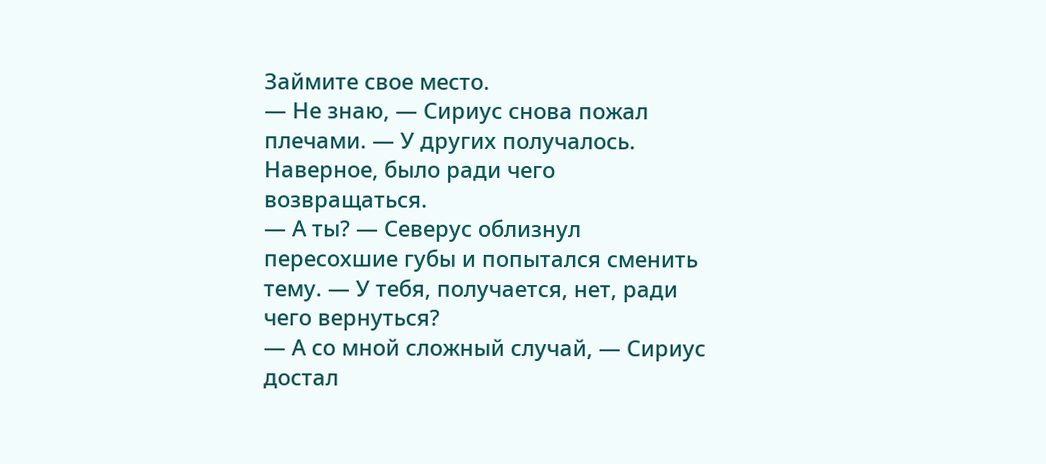Займите свое место.
— Не знаю, — Сириус снова пожал плечами. — У других получалось. Наверное, было ради чего возвращаться.
— А ты? — Северус облизнул пересохшие губы и попытался сменить тему. — У тебя, получается, нет, ради чего вернуться?
— А со мной сложный случай, — Сириус достал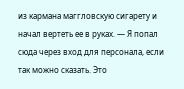из кармана маггловскую сигарету и начал вертеть ее в руках. — Я попал сюда через вход для персонала, если так можно сказать. Это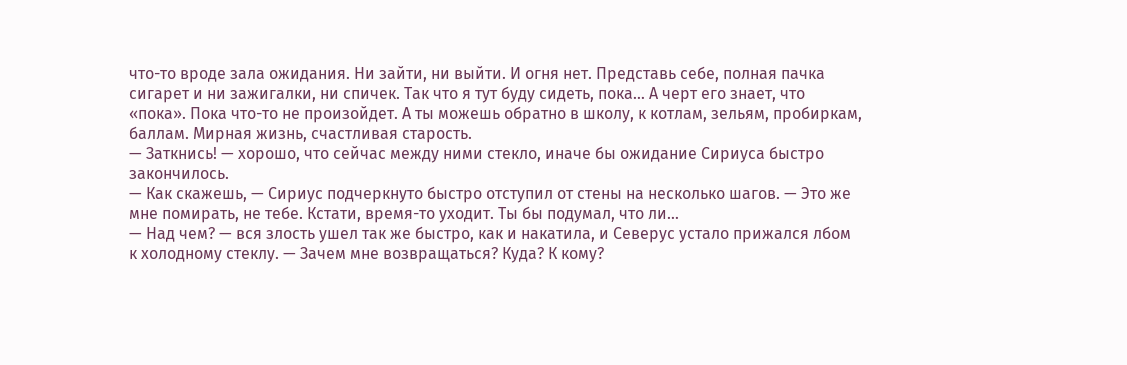что-то вроде зала ожидания. Ни зайти, ни выйти. И огня нет. Представь себе, полная пачка сигарет и ни зажигалки, ни спичек. Так что я тут буду сидеть, пока… А черт его знает, что «пока». Пока что-то не произойдет. А ты можешь обратно в школу, к котлам, зельям, пробиркам, баллам. Мирная жизнь, счастливая старость.
— Заткнись! — хорошо, что сейчас между ними стекло, иначе бы ожидание Сириуса быстро закончилось.
— Как скажешь, — Сириус подчеркнуто быстро отступил от стены на несколько шагов. — Это же мне помирать, не тебе. Кстати, время-то уходит. Ты бы подумал, что ли…
— Над чем? — вся злость ушел так же быстро, как и накатила, и Северус устало прижался лбом к холодному стеклу. — Зачем мне возвращаться? Куда? К кому?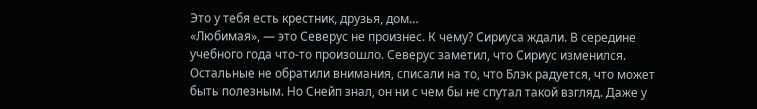Это у тебя есть крестник, друзья, дом…
«Любимая», — это Северус не произнес. К чему? Сириуса ждали. В середине учебного года что-то произошло. Северус заметил, что Сириус изменился. Остальные не обратили внимания, списали на то, что Блэк радуется, что может быть полезным. Но Снейп знал, он ни с чем бы не спутал такой взгляд. Даже у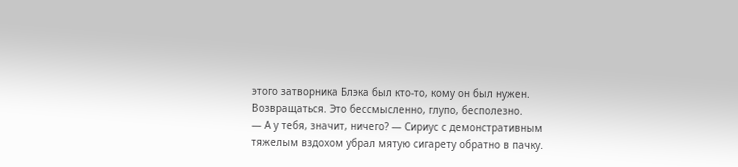этого затворника Блэка был кто-то, кому он был нужен. Возвращаться. Это бессмысленно, глупо, бесполезно.
— А у тебя, значит, ничего? — Сириус с демонстративным тяжелым вздохом убрал мятую сигарету обратно в пачку.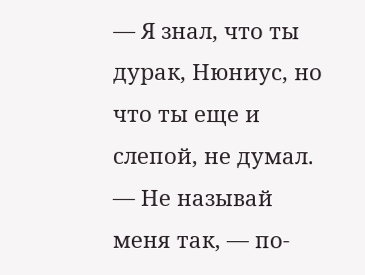— Я знал, что ты дурак, Нюниус, но что ты еще и слепой, не думал.
— Не называй меня так, — по-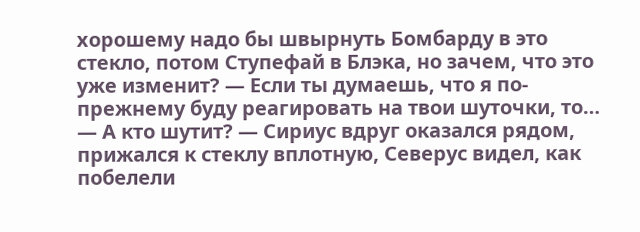хорошему надо бы швырнуть Бомбарду в это стекло, потом Ступефай в Блэка, но зачем, что это уже изменит? — Если ты думаешь, что я по-прежнему буду реагировать на твои шуточки, то…
— А кто шутит? — Сириус вдруг оказался рядом, прижался к стеклу вплотную, Северус видел, как побелели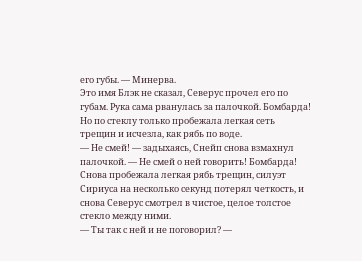его губы. — Минерва.
Это имя Блэк не сказал, Северус прочел его по губам. Рука сама рванулась за палочкой. Бомбарда! Но по стеклу только пробежала легкая сеть трещин и исчезла, как рябь по воде.
— Не смей! — задыхаясь, Снейп снова взмахнул палочкой. — Не смей о ней говорить! Бомбарда!
Снова пробежала легкая рябь трещин, силуэт Сириуса на несколько секунд потерял четкость, и снова Северус смотрел в чистое, целое толстое стекло между ними.
— Ты так с ней и не поговорил? —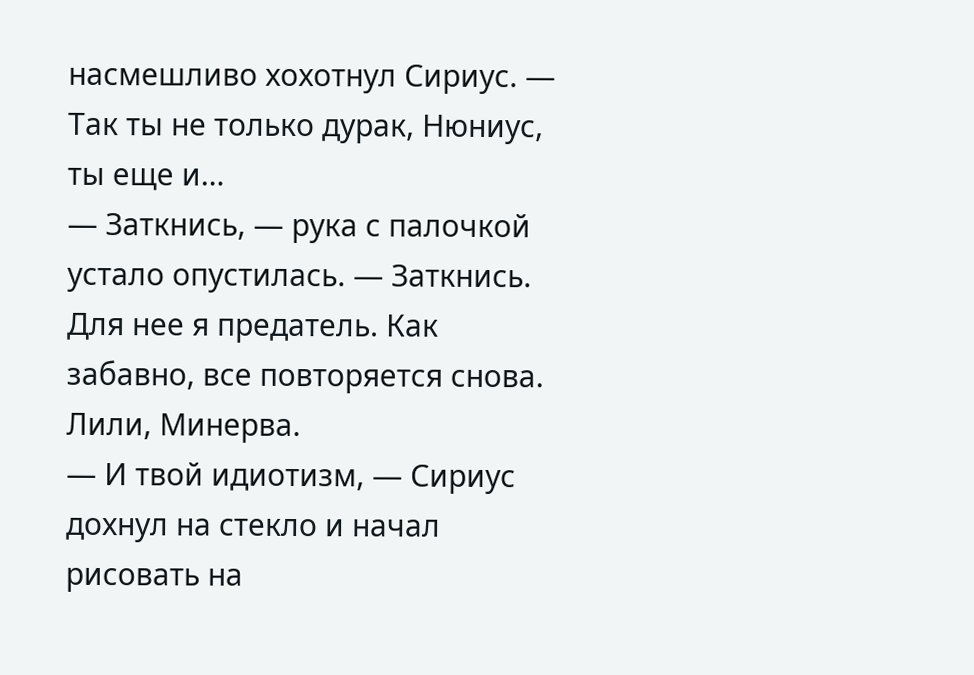насмешливо хохотнул Сириус. — Так ты не только дурак, Нюниус, ты еще и…
— Заткнись, — рука с палочкой устало опустилась. — Заткнись. Для нее я предатель. Как забавно, все повторяется снова. Лили, Минерва.
— И твой идиотизм, — Сириус дохнул на стекло и начал рисовать на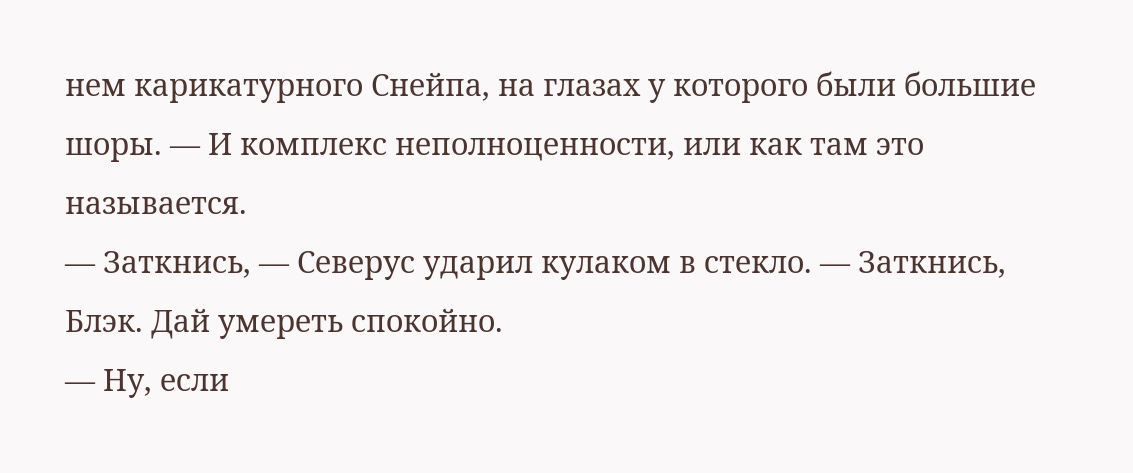нем карикатурного Снейпа, на глазах у которого были большие шоры. — И комплекс неполноценности, или как там это называется.
— Заткнись, — Северус ударил кулаком в стекло. — Заткнись, Блэк. Дай умереть спокойно.
— Ну, если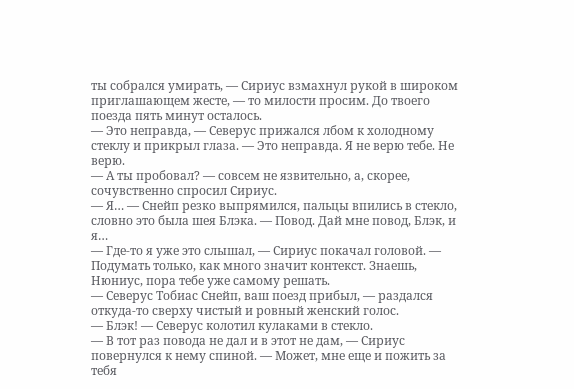ты собрался умирать, — Сириус взмахнул рукой в широком приглашающем жесте, — то милости просим. До твоего поезда пять минут осталось.
— Это неправда, — Северус прижался лбом к холодному стеклу и прикрыл глаза. — Это неправда. Я не верю тебе. Не верю.
— А ты пробовал? — совсем не язвительно, а, скорее, сочувственно спросил Сириус.
— Я… — Снейп резко выпрямился, пальцы впились в стекло, словно это была шея Блэка. — Повод. Дай мне повод, Блэк, и я…
— Где-то я уже это слышал, — Сириус покачал головой. — Подумать только, как много значит контекст. Знаешь, Нюниус, пора тебе уже самому решать.
— Северус Тобиас Снейп, ваш поезд прибыл, — раздался откуда-то сверху чистый и ровный женский голос.
— Блэк! — Северус колотил кулаками в стекло.
— В тот раз повода не дал и в этот не дам, — Сириус повернулся к нему спиной. — Может, мне еще и пожить за тебя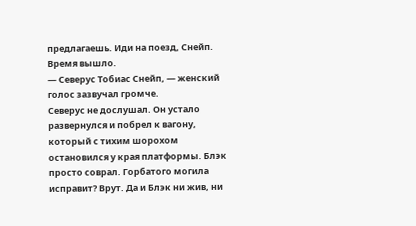предлагаешь. Иди на поезд, Снейп. Время вышло.
— Северус Тобиас Снейп, — женский голос зазвучал громче.
Северус не дослушал. Он устало развернулся и побрел к вагону, который с тихим шорохом остановился у края платформы. Блэк просто соврал. Горбатого могила исправит? Врут. Да и Блэк ни жив, ни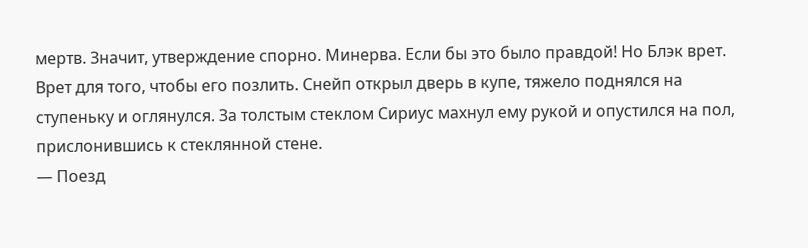мертв. Значит, утверждение спорно. Минерва. Если бы это было правдой! Но Блэк врет. Врет для того, чтобы его позлить. Снейп открыл дверь в купе, тяжело поднялся на ступеньку и оглянулся. За толстым стеклом Сириус махнул ему рукой и опустился на пол, прислонившись к стеклянной стене.
— Поезд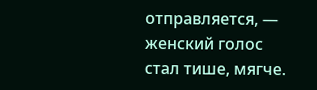отправляется, — женский голос стал тише, мягче.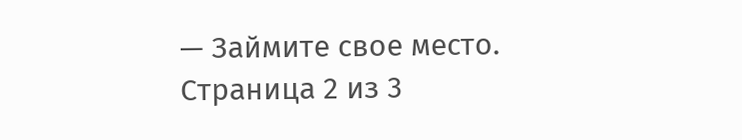— Займите свое место.
Страница 2 из 3